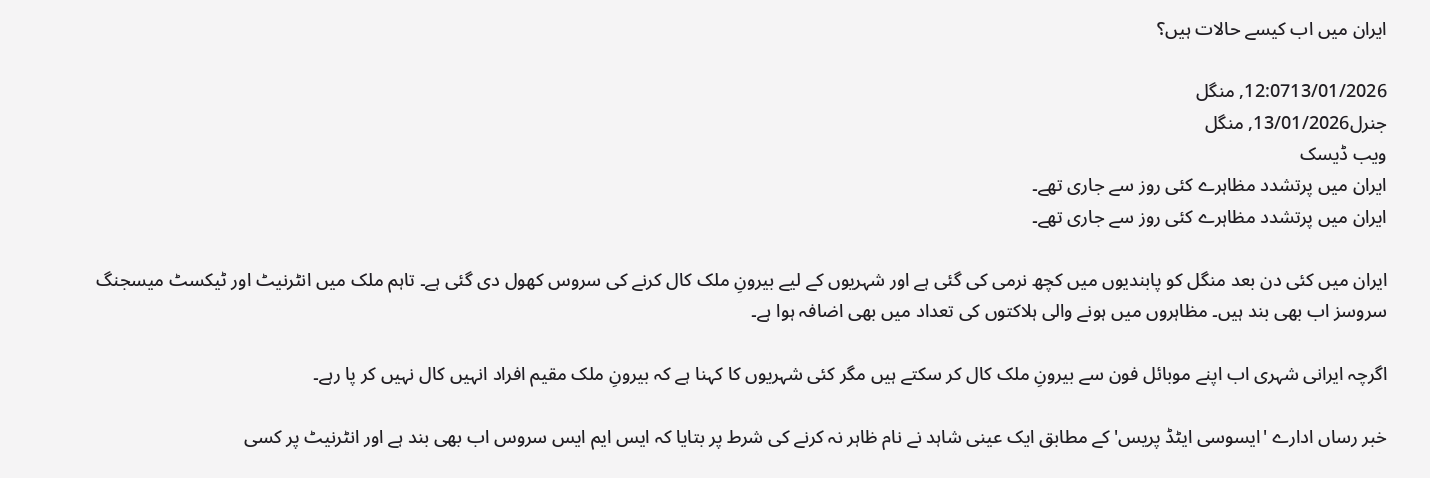ایران میں اب کیسے حالات ہیں؟

12:0713/01/2026, منگل
جنرل13/01/2026, منگل
ویب ڈیسک
ایران میں پرتشدد مظاہرے کئی روز سے جاری تھے۔
ایران میں پرتشدد مظاہرے کئی روز سے جاری تھے۔

ایران میں کئی دن بعد منگل کو پابندیوں میں کچھ نرمی کی گئی ہے اور شہریوں کے لیے بیرونِ ملک کال کرنے کی سروس کھول دی گئی ہے۔ تاہم ملک میں انٹرنیٹ اور ٹیکسٹ میسجنگ سروسز اب بھی بند ہیں۔ مظاہروں میں ہونے والی ہلاکتوں کی تعداد میں بھی اضافہ ہوا ہے۔

اگرچہ ایرانی شہری اب اپنے موبائل فون سے بیرونِ ملک کال کر سکتے ہیں مگر کئی شہریوں کا کہنا ہے کہ بیرونِ ملک مقیم افراد انہیں کال نہیں کر پا رہے۔

خبر رساں ادارے 'ایسوسی ایٹڈ پریس' کے مطابق ایک عینی شاہد نے نام ظاہر نہ کرنے کی شرط پر بتایا کہ ایس ایم ایس سروس اب بھی بند ہے اور انٹرنیٹ پر کسی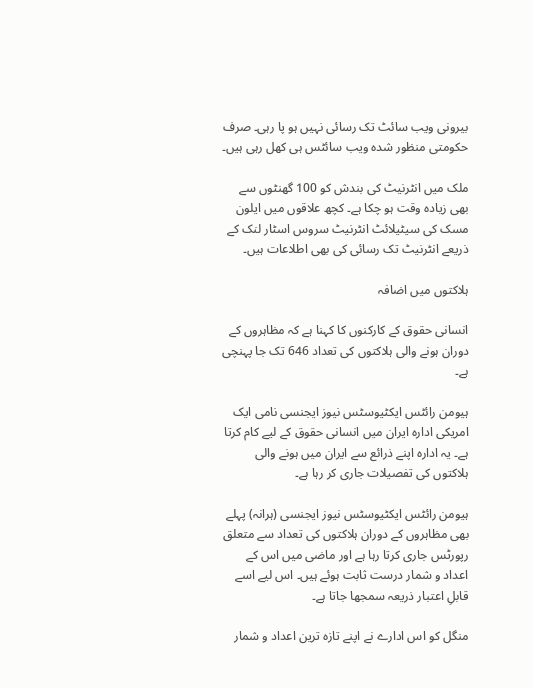بیرونی ویب سائٹ تک رسائی نہیں ہو پا رہی۔ صرف حکومتی منظور شدہ ویب سائٹس ہی کھل رہی ہیں۔

ملک میں انٹرنیٹ کی بندش کو 100 گھنٹوں سے بھی زیادہ وقت ہو چکا ہے۔ کچھ علاقوں میں ایلون مسک کی سیٹیلائٹ انٹرنیٹ سروس اسٹار لنک کے ذریعے انٹرنیٹ تک رسائی کی بھی اطلاعات ہیں۔

ہلاکتوں میں اضافہ

انسانی حقوق کے کارکنوں کا کہنا ہے کہ مظاہروں کے دوران ہونے والی ہلاکتوں کی تعداد 646 تک جا پہنچی ہے۔

ہیومن رائٹس ایکٹیوسٹس نیوز ایجنسی نامی ایک امریکی ادارہ ایران میں انسانی حقوق کے لیے کام کرتا ہے۔ یہ ادارہ اپنے ذرائع سے ایران میں ہونے والی ہلاکتوں کی تفصیلات جاری کر رہا ہے۔

ہیومن رائٹس ایکٹیوسٹس نیوز ایجنسی (ہرانہ) پہلے بھی مظاہروں کے دوران ہلاکتوں کی تعداد سے متعلق رپورٹس جاری کرتا رہا ہے اور ماضی میں اس کے اعداد و شمار درست ثابت ہوئے ہیں۔ اس لیے اسے قابلِ اعتبار ذریعہ سمجھا جاتا ہے۔

منگل کو اس ادارے نے اپنے تازہ ترین اعداد و شمار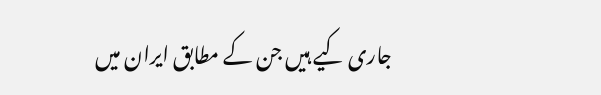جاری کیے ہیں جن کے مطابق ایران میں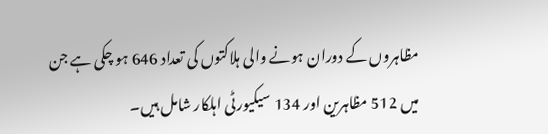مظاہروں کے دوران ہونے والی ہلاکتوں کی تعداد 646 ہو چکی ہے جن میں 512 مظاہرین اور 134 سیکیورٹی اہلکار شامل ہیں۔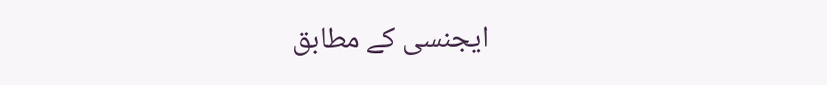ایجنسی کے مطابق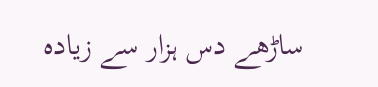ساڑھے دس ہزار سے زیادہ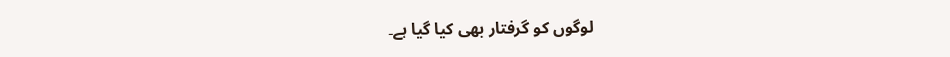لوگوں کو گرفتار بھی کیا گیا ہے۔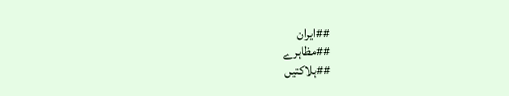##ایران
##مظاہرے
##ہلاکتیں